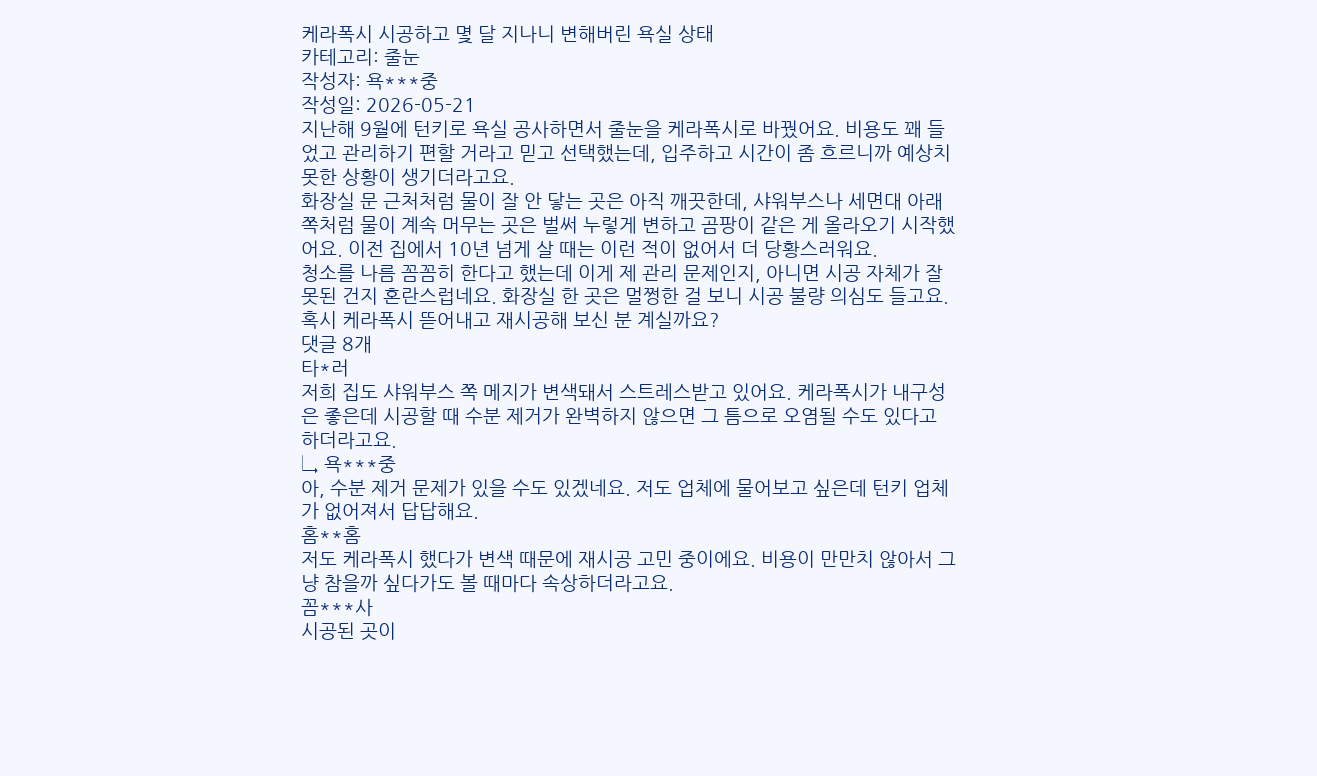케라폭시 시공하고 몇 달 지나니 변해버린 욕실 상태
카테고리: 줄눈
작성자: 욕***중
작성일: 2026-05-21
지난해 9월에 턴키로 욕실 공사하면서 줄눈을 케라폭시로 바꿨어요. 비용도 꽤 들었고 관리하기 편할 거라고 믿고 선택했는데, 입주하고 시간이 좀 흐르니까 예상치 못한 상황이 생기더라고요.
화장실 문 근처처럼 물이 잘 안 닿는 곳은 아직 깨끗한데, 샤워부스나 세면대 아래쪽처럼 물이 계속 머무는 곳은 벌써 누렇게 변하고 곰팡이 같은 게 올라오기 시작했어요. 이전 집에서 10년 넘게 살 때는 이런 적이 없어서 더 당황스러워요.
청소를 나름 꼼꼼히 한다고 했는데 이게 제 관리 문제인지, 아니면 시공 자체가 잘못된 건지 혼란스럽네요. 화장실 한 곳은 멀쩡한 걸 보니 시공 불량 의심도 들고요. 혹시 케라폭시 뜯어내고 재시공해 보신 분 계실까요?
댓글 8개
타*러
저희 집도 샤워부스 쪽 메지가 변색돼서 스트레스받고 있어요. 케라폭시가 내구성은 좋은데 시공할 때 수분 제거가 완벽하지 않으면 그 틈으로 오염될 수도 있다고 하더라고요.
↳ 욕***중
아, 수분 제거 문제가 있을 수도 있겠네요. 저도 업체에 물어보고 싶은데 턴키 업체가 없어져서 답답해요.
홈**홈
저도 케라폭시 했다가 변색 때문에 재시공 고민 중이에요. 비용이 만만치 않아서 그냥 참을까 싶다가도 볼 때마다 속상하더라고요.
꼼***사
시공된 곳이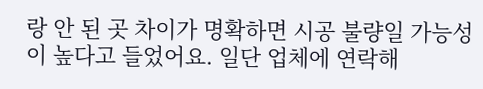랑 안 된 곳 차이가 명확하면 시공 불량일 가능성이 높다고 들었어요. 일단 업체에 연락해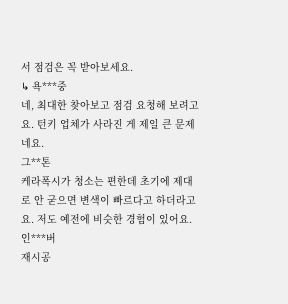서 점검은 꼭 받아보세요.
↳ 욕***중
네, 최대한 찾아보고 점검 요청해 보려고요. 턴키 업체가 사라진 게 제일 큰 문제네요.
그**톤
케라폭시가 청소는 편한데 초기에 제대로 안 굳으면 변색이 빠르다고 하더라고요. 저도 예전에 비슷한 경험이 있어요.
인***버
재시공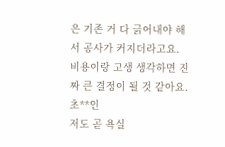은 기존 거 다 긁어내야 해서 공사가 커지더라고요. 비용이랑 고생 생각하면 진짜 큰 결정이 될 것 같아요.
초**인
저도 곧 욕실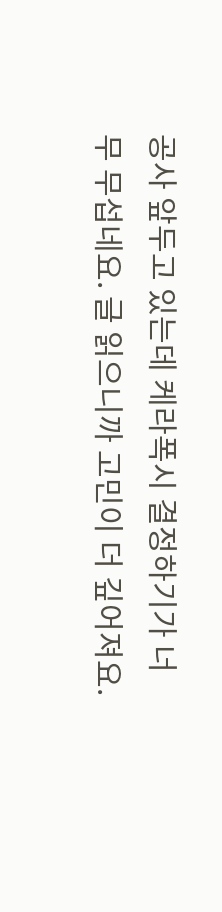공사 앞두고 있는데 케라폭시 결정하기가 너무 무섭네요. 글 읽으니까 고민이 더 깊어져요.